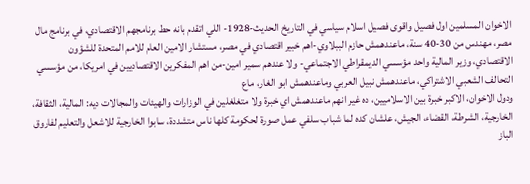الاخوان المسلمين اول فصيل واقوى فصيل اسلام سياسي في التاريخ الحديث-1928- اللي اتقدم بانه حط برنامجهم الاقتصادي، في برنامج مال مصر، مهندس من 30-40 سنة، ماعندهمش حازم الببلاوي-اهم خبير اقتصادي في مصر، مستشار الامين العام للامم المتحدة للشؤون الاقتصادي، وزير المالية واحد مؤسسي الديمقراطي الاجتماعي- ولا عندهم سمير امين-من اهم المفكرين الاقتصاديين في امريكا، من مؤسسي التحالف الشعبي الاشتراكي، ماعندهمش نبيل العربي وماعندهمش ابو الغار، ماع
ودول الاخوان، الاكبر خبرة بين الاسلاميين، ده غير انهم ماعندهمش اي خبرة ولا متغلغلين في الوزارات والهيئات والمجالات ديه: المالية، الثقافة، الخارجية، الشرطة، القضاء، الجيش، علشان كده لما شباب سلفي عمل صورة لحكومة كلها ناس متشددة، سابوا الخارجية للاشعل والتعليم لفاروق الباز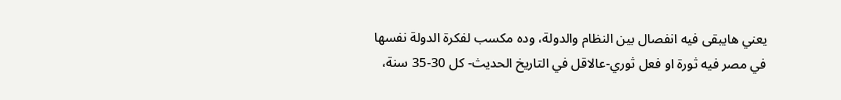يعني هايبقى فيه انفصال بين النظام والدولة، وده مكسب لفكرة الدولة نفسها
في مصر فيه ثورة او فعل ثوري-عالاقل في التاريخ الحديث- كل 30-35 سنة،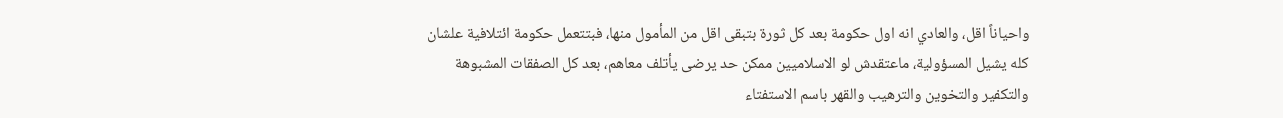واحياناً اقل، والعادي انه اول حكومة بعد كل ثورة بتبقى اقل من المأمول منها، فبتتعمل حكومة ائتلافية علشان كله يشيل المسؤولية، ماعتقدش لو الاسلاميين ممكن حد يرضى يأتلف معاهم، بعد كل الصفقات المشبوهة والتكفير والتخوين والترهيب والقهر باسم الاستفتاء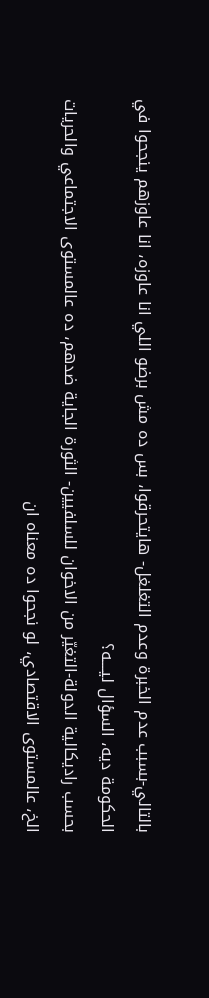بالتالي-بسبب عدم الخبرة وعدم التغلغل- هايتحرقوا، بس ده مش برضو اللي انا عاوزه، انا عاوزهم ينجحوا في الحكومة ديه، السؤال ليــــه؟
بحسب راديكالية الدولة-التغيّر من الاخوان للسلفيين- الثورة الجاية ضدهم، ده عالمستوى الاجتماعي والحريات الخ، عالمستوى الاقتصادي، لو نجحوا ده معناه ان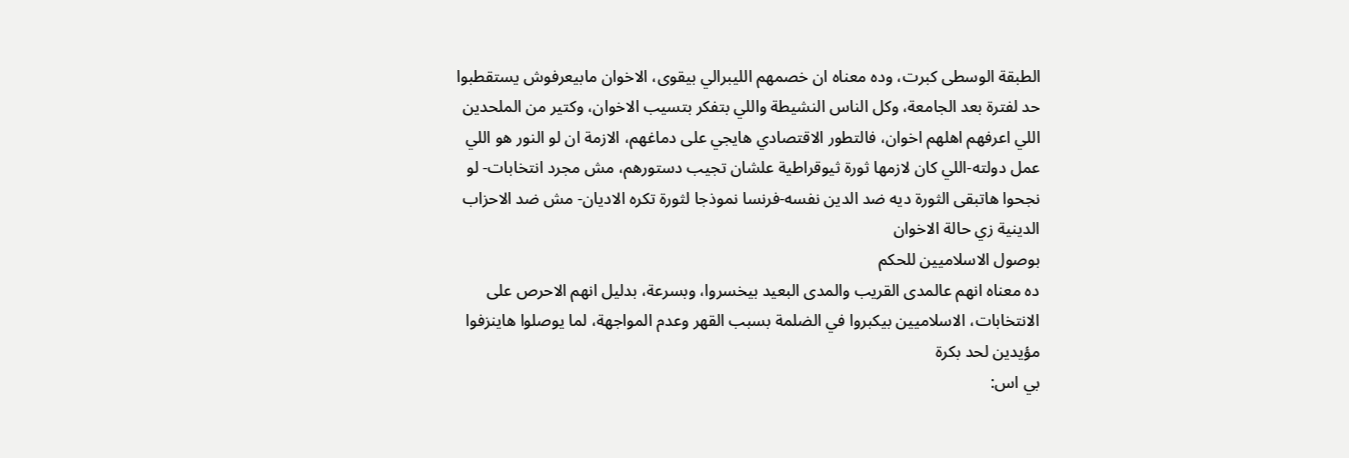الطبقة الوسطى كبرت، وده معناه ان خصمهم الليبرالي بيقوى، الاخوان مابيعرفوش يستقطبوا حد لفترة بعد الجامعة، وكل الناس النشيطة واللي بتفكر بتسيب الاخوان، وكتير من الملحدين اللي اعرفهم اهلهم اخوان، فالتطور الاقتصادي هايجي على دماغهم، الازمة ان لو النور هو اللي عمل دولته-اللي كان لازمها ثورة ثيوقراطية علشان تجيب دستورهم، مش مجرد انتخابات- لو نجحوا هاتبقى الثورة ديه ضد الدين نفسه-فرنسا نموذجا لثورة تكره الاديان- مش ضد الاحزاب الدينية زي حالة الاخوان
بوصول الاسلاميين للحكم
ده معناه انهم عالمدى القريب والمدى البعيد بيخسروا، وبسرعة، بدليل انهم الاحرص على الانتخابات، الاسلاميين بيكبروا في الضلمة بسبب القهر وعدم المواجهة، لما يوصلوا هاينزفوا مؤيدين لحد بكرة
بي اس: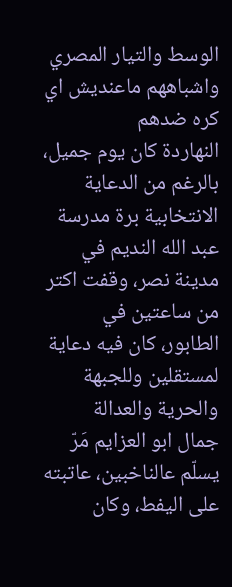الوسط والتيار المصري واشباههم ماعنديش اي كره ضدهم
النهاردة كان يوم جميل، بالرغم من الدعاية الانتخابية برة مدرسة عبد الله النديم في مدينة نصر، وقفت اكتر من ساعتين في الطابور، كان فيه دعاية لمستقلين وللجبهة والحرية والعدالة
جمال ابو العزايم مَرّ يسلّم عالناخبين، عاتبته على اليفط، وكان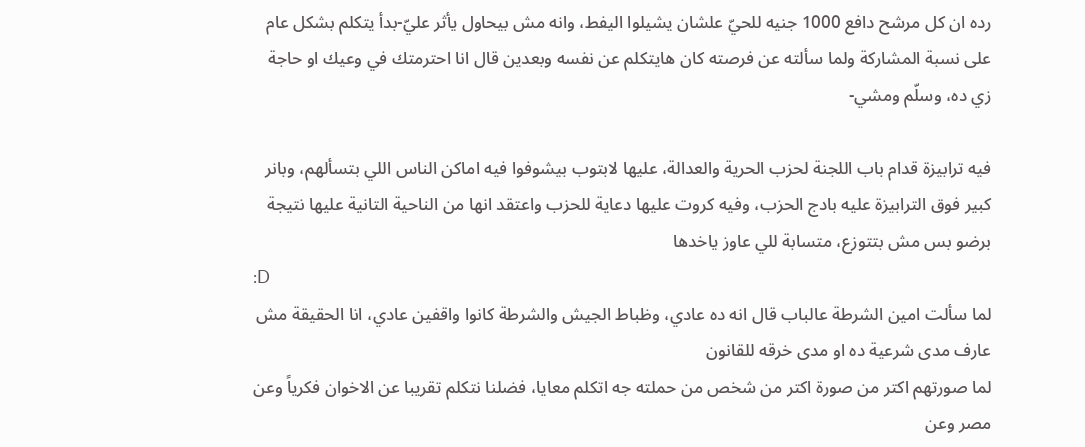رده ان كل مرشح دافع 1000 جنيه للحيّ علشان يشيلوا اليفط، وانه مش بيحاول يأثر عليّ-بدأ يتكلم بشكل عام على نسبة المشاركة ولما سألته عن فرصته كان هايتكلم عن نفسه وبعدين قال انا احترمتك في وعيك او حاجة زي ده، وسلّم ومشي-

فيه ترابيزة قدام باب اللجنة لحزب الحرية والعدالة، عليها لابتوب بيشوفوا فيه اماكن الناس اللي بتسألهم، وبانر كبير فوق الترابيزة عليه بادج الحزب، وفيه كروت عليها دعاية للحزب واعتقد انها من الناحية التانية عليها نتيجة برضو بس مش بتتوزع، متسابة للي عاوز ياخدها
:D
لما سألت امين الشرطة عالباب قال انه ده عادي، وظباط الجيش والشرطة كانوا واقفين عادي، انا الحقيقة مش عارف مدى شرعية ده او مدى خرقه للقانون
لما صورتهم اكتر من صورة اكتر من شخص من حملته جه اتكلم معايا، فضلنا نتكلم تقريبا عن الاخوان فكرياً وعن مصر وعن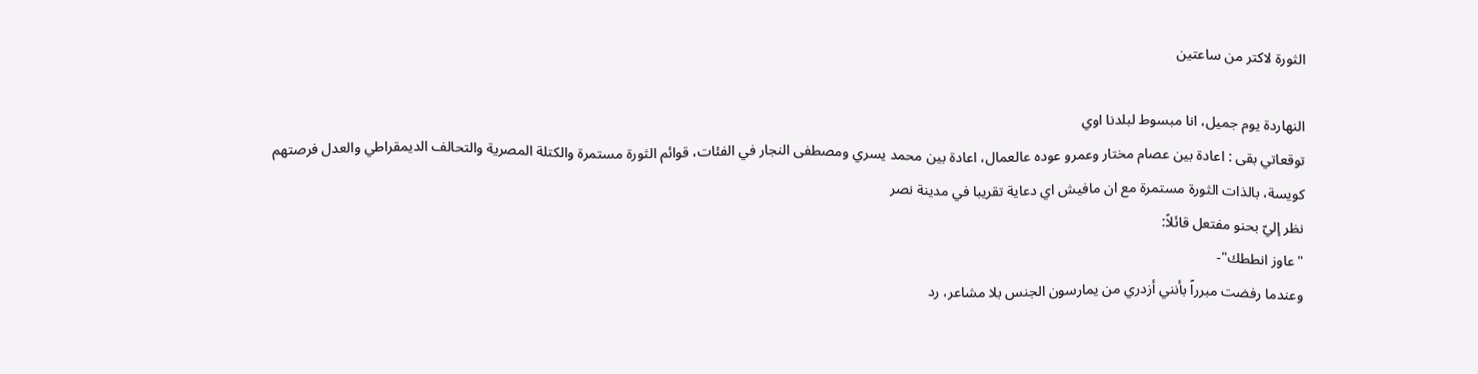الثورة لاكتر من ساعتين

النهاردة يوم جميل، انا مبسوط لبلدنا اوي
توقعاتي بقى : اعادة بين عصام مختار وعمرو عوده عالعمال، اعادة بين محمد يسري ومصطفى النجار في الفئات، قوائم الثورة مستمرة والكتلة المصرية والتحالف الديمقراطي والعدل فرصتهم كويسة، بالذات الثورة مستمرة مع ان مافيش اي دعاية تقريبا في مدينة نصر
نظر إليّ بحنو مفتعل قائلاً:
"عاوز انططك"-
وعندما رفضت مبرراً بأنني أزدري من يمارسون الجنس بلا مشاعر، رد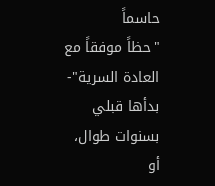حاسماً
"حظاً موفقاً مع العادة السرية"-
بدأها قبلي بسنوات طوال، أو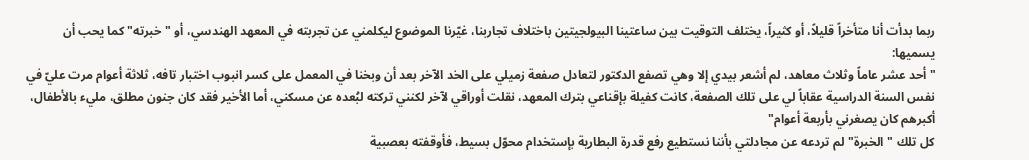ربما بدأت أنا متأخراً قليلاً، أو كثيراً، يختلف التوقيت بين ساعتينا البيولجيتين باختلاف تجاربنا، غيّرنا الموضوع ليكلمني عن تجربته في المعهد الهندسي، أو "خبرته" كما يحب أن يسميها:
" أحد عشر عاماً وثلاث معاهد، لم أشعر بيدي إلا وهي تصفع الدكتور لتعادل صفعة زميلي على الخد الآخر بعد أن وبخنا في المعمل على كسر انبوب اختبار تافه، ثلاثة أعوام مرت عليّ في نفس السنة الدراسية عقاباً لي على تلك الصفعة، كانت كفيلة بإقناعي بترك المعهد، نقلت أوراقي لآخر لكنني تركته لبُعده عن مسكني، أما الأخير فقد كان جنون مطلق، مليء بالأطفال، أكبرهم كان يصغرني بأربعة أعوام"
كل تلك "الخبرة" لم تردعه عن مجادلتي بأننا نستطيع رفع قدرة البطارية بإستخدام محوّل بسيط، فأوقفته بعصبية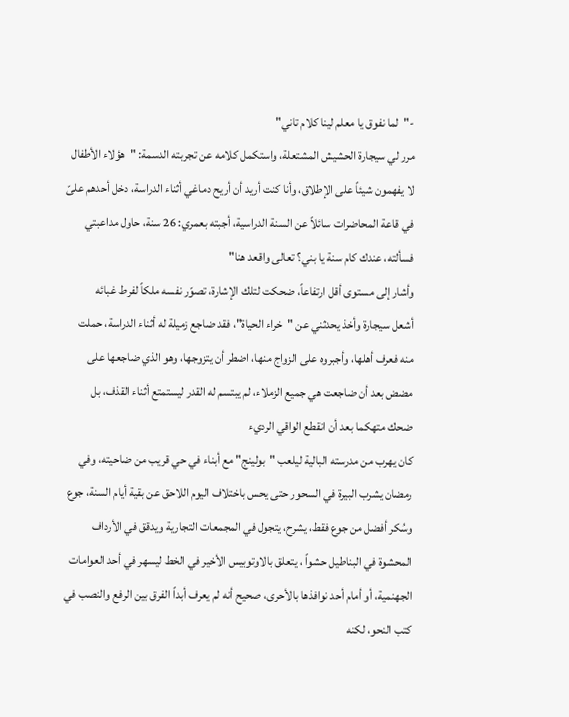-"لما نفوق يا معلم لينا كلام تاني"
مرر لي سيجارة الحشيش المشتعلة، واستكمل كلامه عن تجربته الدسمة: "هؤلاء الأطفال لا يفهمون شيئاً على الإطلاق، وأنا كنت أريد أن أريح دماغي أثناء الدراسة، دخل أحدهم علىّ في قاعة المحاضرات سائلاً عن السنة الدراسية، أجبته بعمري: 26 سنة، حاول مداعبتي فسألته، عندك كام سنة يا بني؟ تعالى واقعد هنا"
وأشار إلى مستوى أقل ارتفاعاً، ضحكت لتلك الإشارة، تصوّر نفسه ملكاً لفرط غبائه
أشعل سيجارة وأخذ يحدثني عن "خراء الحياة"، فقد ضاجع زميلة له أثناء الدراسة، حملت منه فعرف أهلها، وأجبروه على الزواج منها، اضطر أن يتزوجها، وهو الذي ضاجعها على مضض بعد أن ضاجعت هي جميع الزملاء، لم يبتسم له القدر ليستمتع أثناء القذف، بل ضحك متهكما بعد أن انقطع الواقي الرديء
كان يهرب من مدرسته البالية ليلعب "بولينج" مع أبناء في حي قريب من ضاحيته، وفي رمضان يشرب البيرة في السحور حتى يحس باختلاف اليوم اللاحق عن بقية أيام السنة، جوع وسُكر أفضل من جوع فقط، يشرح، يتجول في المجمعات التجارية ويدقق في الأرداف المحشوة في البناطيل حشواً ، يتعلق بالاوتوبيس الأخير في الخط ليسهر في أحد العوامات الجهنمية، أو أمام أحد نوافذها بالأحرى، صحيح أنه لم يعرف أبداً الفرق بين الرفع والنصب في كتب النحو، لكنه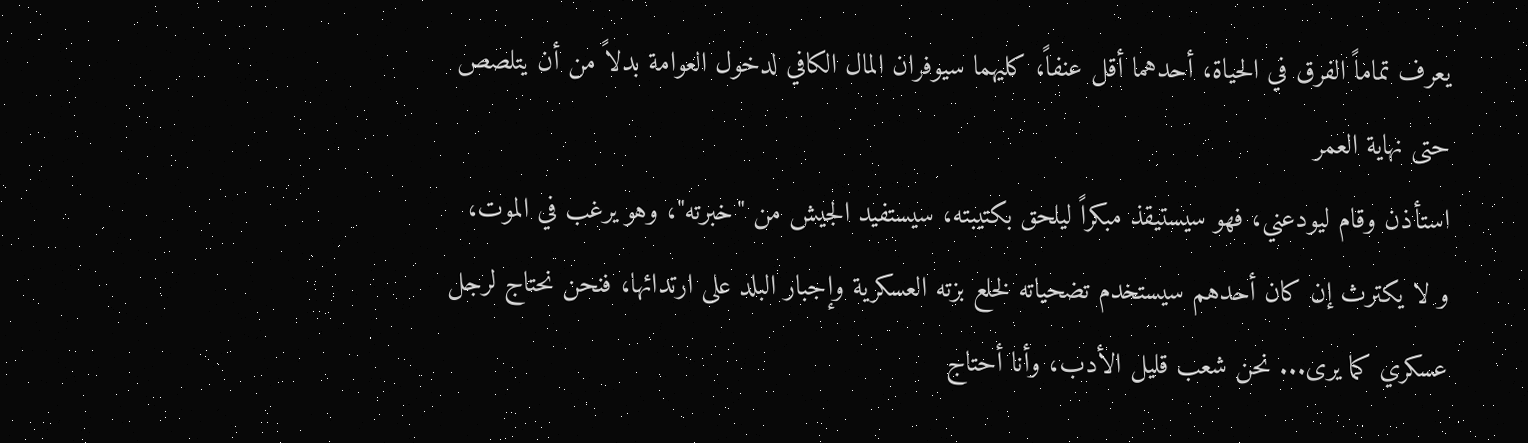يعرف تماماً الفرق في الحياة، أحدهما أقل عنفاً، كليهما سيوفران المال الكافي لدخول العوامة بدلاً من أن يتلصص حتى نهاية العمر
استأذن وقام ليودعني، فهو سيستيقذ مبكراً ليلحق بكتيبته، سيستفيد الجيش من "خبرته"، وهو يرغب في الموت، و لا يكترث إن كان أحدهم سيستخدم تضحياته لخلع بزته العسكرية وإجبار البلد على ارتدائها، فنحن نحتاج لرجل عسكري كما يرى... نحن شعب قليل الأدب، وأنا أحتاج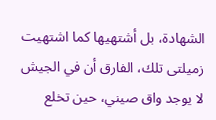الشهادة، بل أشتهيها كما اشتهيت زميلتى تلك، الفارق أن في الجيش لا يوجد واق صيني، حين تخلع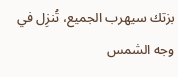بزتك سيهرب الجميع، تُنزِل في وجه الشمس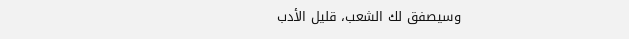وسيصفق لك الشعب، قليل الأدب